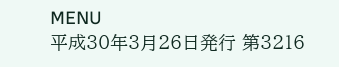MENU
平成30年3月26日発行 第3216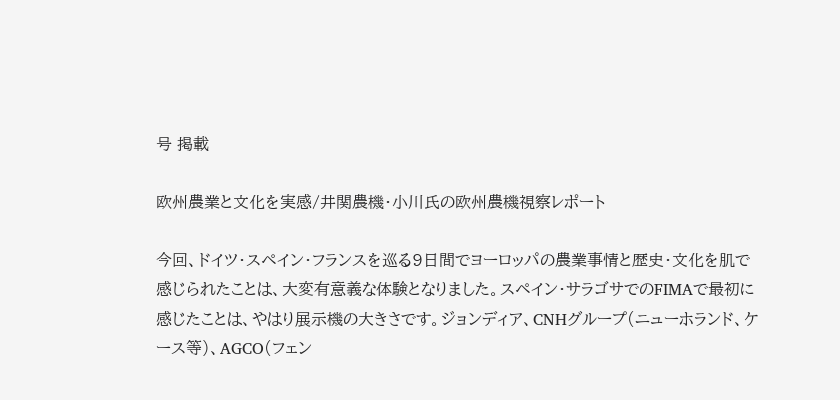号 掲載

欧州農業と文化を実感/井関農機・小川氏の欧州農機視察レポート

今回、ドイツ・スペイン・フランスを巡る9日間でヨーロッパの農業事情と歴史・文化を肌で感じられたことは、大変有意義な体験となりました。スペイン・サラゴサでのFIMAで最初に感じたことは、やはり展示機の大きさです。ジョンディア、CNHグループ(ニューホランド、ケース等)、AGCO(フェン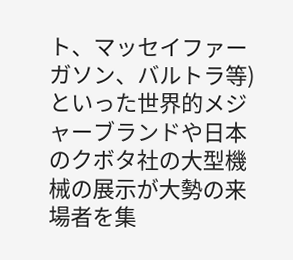ト、マッセイファーガソン、バルトラ等)といった世界的メジャーブランドや日本のクボタ社の大型機械の展示が大勢の来場者を集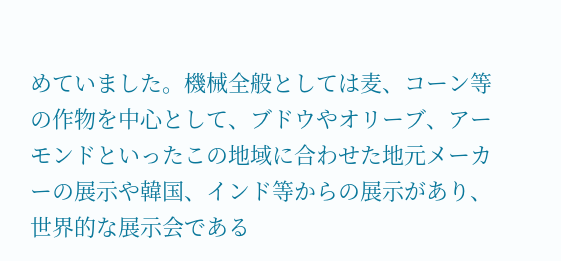めていました。機械全般としては麦、コーン等の作物を中心として、ブドウやオリーブ、アーモンドといったこの地域に合わせた地元メーカーの展示や韓国、インド等からの展示があり、世界的な展示会である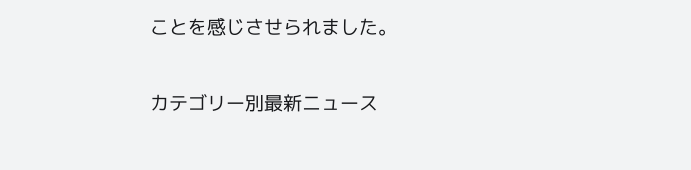ことを感じさせられました。

カテゴリー別最新ニュース